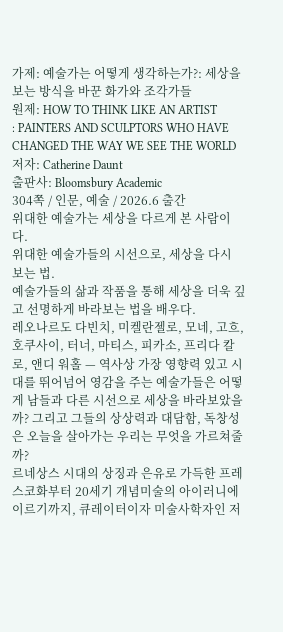가제: 예술가는 어떻게 생각하는가?: 세상을 보는 방식을 바꾼 화가와 조각가들
원제: HOW TO THINK LIKE AN ARTIST
: PAINTERS AND SCULPTORS WHO HAVE CHANGED THE WAY WE SEE THE WORLD
저자: Catherine Daunt
출판사: Bloomsbury Academic
304쪽 / 인문, 예술 / 2026.6 출간
위대한 예술가는 세상을 다르게 본 사람이다.
위대한 예술가들의 시선으로, 세상을 다시 보는 법.
예술가들의 삶과 작품을 통해 세상을 더욱 깊고 선명하게 바라보는 법을 배우다.
레오나르도 다빈치, 미켈란젤로, 모네, 고흐, 호쿠사이, 터너, 마티스, 피카소, 프리다 칼로, 앤디 워홀 — 역사상 가장 영향력 있고 시대를 뛰어넘어 영감을 주는 예술가들은 어떻게 남들과 다른 시선으로 세상을 바라보았을까? 그리고 그들의 상상력과 대담함, 독창성은 오늘을 살아가는 우리는 무엇을 가르쳐줄까?
르네상스 시대의 상징과 은유로 가득한 프레스코화부터 20세기 개념미술의 아이러니에 이르기까지, 큐레이터이자 미술사학자인 저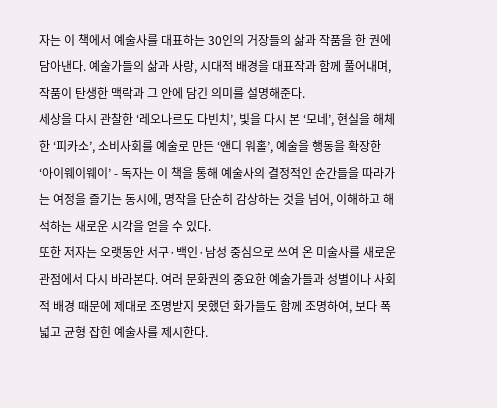자는 이 책에서 예술사를 대표하는 30인의 거장들의 삶과 작품을 한 권에 담아낸다. 예술가들의 삶과 사랑, 시대적 배경을 대표작과 함께 풀어내며, 작품이 탄생한 맥락과 그 안에 담긴 의미를 설명해준다.
세상을 다시 관찰한 ‘레오나르도 다빈치’, 빛을 다시 본 ‘모네’, 현실을 해체한 ‘피카소’, 소비사회를 예술로 만든 ‘앤디 워홀’, 예술을 행동을 확장한 ‘아이웨이웨이’ - 독자는 이 책을 통해 예술사의 결정적인 순간들을 따라가는 여정을 즐기는 동시에, 명작을 단순히 감상하는 것을 넘어, 이해하고 해석하는 새로운 시각을 얻을 수 있다.
또한 저자는 오랫동안 서구·백인·남성 중심으로 쓰여 온 미술사를 새로운 관점에서 다시 바라본다. 여러 문화권의 중요한 예술가들과 성별이나 사회적 배경 때문에 제대로 조명받지 못했던 화가들도 함께 조명하여, 보다 폭넓고 균형 잡힌 예술사를 제시한다.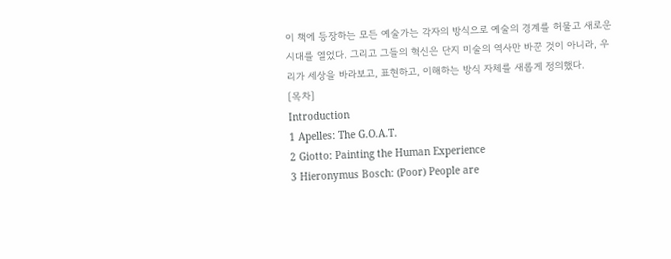이 책에 등장하는 모든 예술가는 각자의 방식으로 예술의 경계를 허물고 새로운 시대를 열었다. 그리고 그들의 혁신은 단지 미술의 역사만 바꾼 것이 아니라, 우리가 세상을 바라보고, 표현하고, 이해하는 방식 자체를 새롭게 정의했다.
[목차]
Introduction
1 Apelles: The G.O.A.T.
2 Giotto: Painting the Human Experience
3 Hieronymus Bosch: (Poor) People are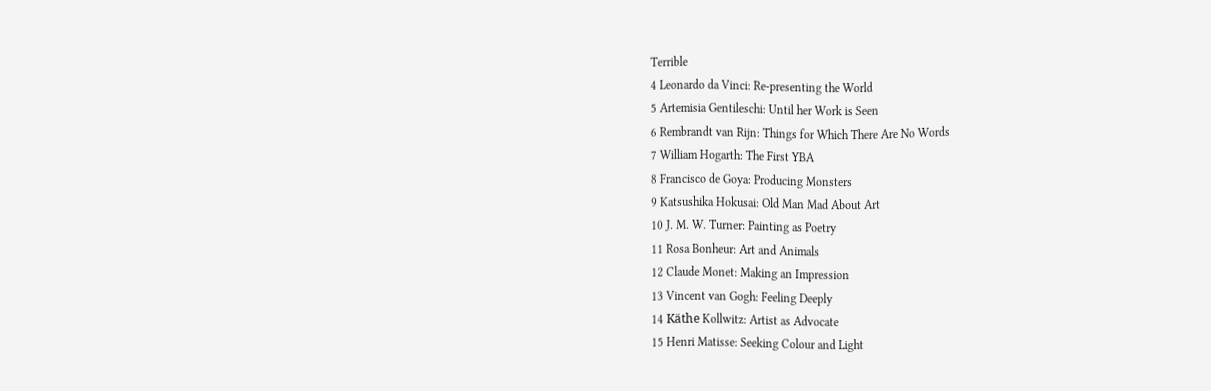Terrible
4 Leonardo da Vinci: Re-presenting the World
5 Artemisia Gentileschi: Until her Work is Seen
6 Rembrandt van Rijn: Things for Which There Are No Words
7 William Hogarth: The First YBA
8 Francisco de Goya: Producing Monsters
9 Katsushika Hokusai: Old Man Mad About Art
10 J. M. W. Turner: Painting as Poetry
11 Rosa Bonheur: Art and Animals
12 Claude Monet: Making an Impression
13 Vincent van Gogh: Feeling Deeply
14 Käthe Kollwitz: Artist as Advocate
15 Henri Matisse: Seeking Colour and Light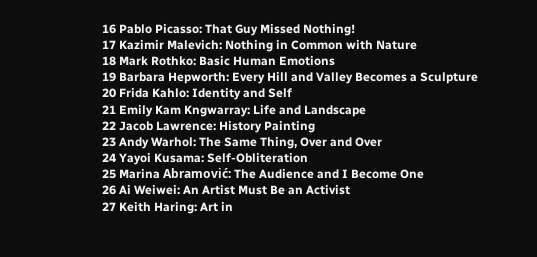16 Pablo Picasso: That Guy Missed Nothing!
17 Kazimir Malevich: Nothing in Common with Nature
18 Mark Rothko: Basic Human Emotions
19 Barbara Hepworth: Every Hill and Valley Becomes a Sculpture
20 Frida Kahlo: Identity and Self
21 Emily Kam Kngwarray: Life and Landscape
22 Jacob Lawrence: History Painting
23 Andy Warhol: The Same Thing, Over and Over
24 Yayoi Kusama: Self-Obliteration
25 Marina Abramović: The Audience and I Become One
26 Ai Weiwei: An Artist Must Be an Activist
27 Keith Haring: Art in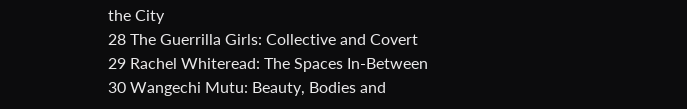the City
28 The Guerrilla Girls: Collective and Covert
29 Rachel Whiteread: The Spaces In-Between
30 Wangechi Mutu: Beauty, Bodies and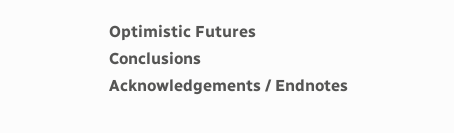Optimistic Futures
Conclusions
Acknowledgements / Endnotes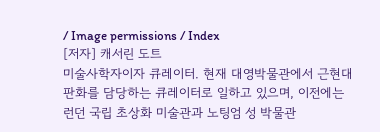/ Image permissions / Index
[저자] 캐서린 도트
미술사학자이자 큐레이터. 현재 대영박물관에서 근현대 판화를 담당하는 큐레이터로 일하고 있으며, 이전에는 런던 국립 초상화 미술관과 노팅엄 성 박물관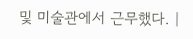및 미술관에서 근무했다. |